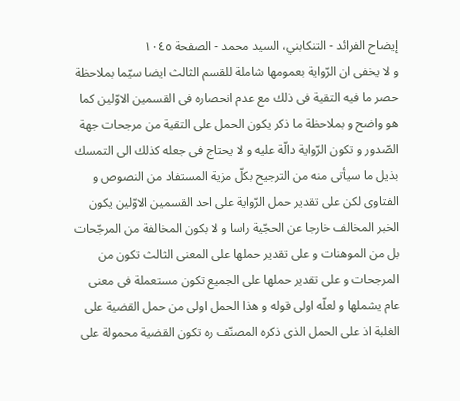إيضاح الفرائد - التنكابني، السيد محمد - الصفحة ١٠٤٥
و لا يخفى ان الرّواية بعمومها شاملة للقسم الثالث ايضا سيّما بملاحظة حصر ما فيه التقية فى ذلك مع عدم انحصاره فى القسمين الاوّلين كما هو واضح و بملاحظة ما ذكر يكون الحمل على التقية من مرجحات جهة الصّدور و تكون الرّواية دالّة عليه و لا يحتاج فى جعله كذلك الى التمسك بذيل ما سيأتى منه من الترجيح بكلّ مزية المستفاد من النصوص و الفتاوى لكن على تقدير حمل الرّواية على احد القسمين الاوّلين يكون الخبر المخالف خارجا عن الحجّية راسا و لا بكون المخالفة من المرجّحات بل من الموهنات و على تقدير حملها على المعنى الثالث تكون من المرجحات و على تقدير حملها على الجميع تكون مستعملة فى معنى عام يشملها و لعلّه اولى قوله و هذا الحمل اولى من حمل القضية على الغلبة اذ على الحمل الذى ذكره المصنّف ره تكون القضية محمولة على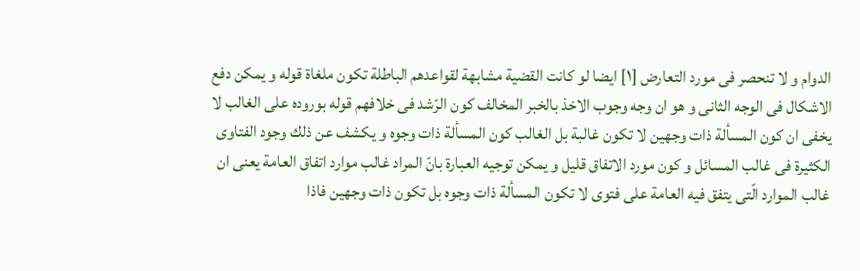الدوام و لا تنحصر فى مورد التعارض [١] ايضا لو كانت القضية مشابهة لقواعدهم الباطلة تكون ملغاة قوله و يمكن دفع الاشكال فى الوجه الثانى و هو ان وجه وجوب الاخذ بالخبر المخالف كون الرّشد فى خلافهم قوله بوروده على الغالب لا يخفى ان كون المسألة ذات وجهين لا تكون غالبة بل الغالب كون المسألة ذات وجوه و يكشف عن ذلك وجود الفتاوى الكثيرة فى غالب المسائل و كون مورد الاتفاق قليل و يمكن توجيه العبارة بانّ المراد غالب موارد اتفاق العامة يعنى ان غالب الموارد الّتى يتفق فيه العامة على فتوى لا تكون المسألة ذات وجوه بل تكون ذات وجهين فاذا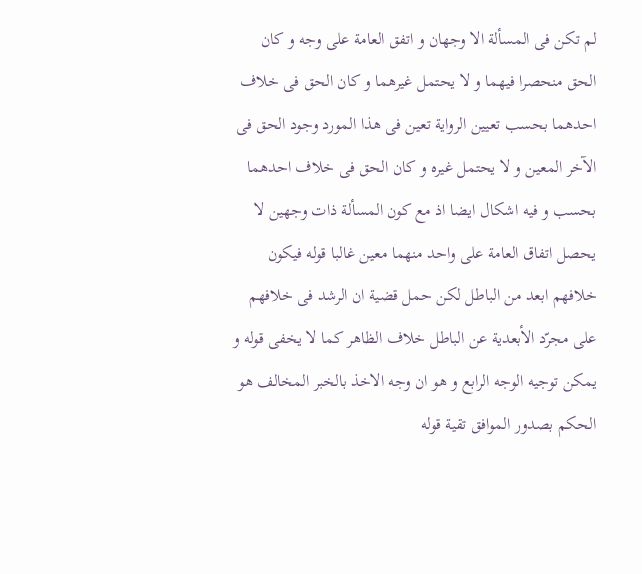لم تكن فى المسألة الا وجهان و اتفق العامة على وجه و كان الحق منحصرا فيهما و لا يحتمل غيرهما و كان الحق فى خلاف احدهما بحسب تعيين الرواية تعين فى هذا المورد وجود الحق فى الآخر المعين و لا يحتمل غيره و كان الحق فى خلاف احدهما بحسب و فيه اشكال ايضا اذ مع كون المسألة ذات وجهين لا يحصل اتفاق العامة على واحد منهما معين غالبا قوله فيكون خلافهم ابعد من الباطل لكن حمل قضية ان الرشد فى خلافهم على مجرّد الأبعدية عن الباطل خلاف الظاهر كما لا يخفى قوله و يمكن توجيه الوجه الرابع و هو ان وجه الاخذ بالخبر المخالف هو الحكم بصدور الموافق تقية قوله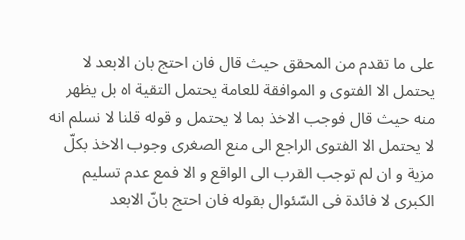على ما تقدم من المحقق حيث قال فان احتج بان الابعد لا يحتمل الا الفتوى و الموافقة للعامة يحتمل التقية اه بل يظهر منه حيث قال فوجب الاخذ بما لا يحتمل و قوله قلنا لا نسلم انه لا يحتمل الا الفتوى الراجع الى منع الصغرى وجوب الاخذ بكلّ مزية و ان لم توجب القرب الى الواقع و الا فمع عدم تسليم الكبرى لا فائدة فى السّئوال بقوله فان احتج بانّ الابعد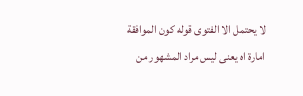لا يحتمل الا الفتوى قوله كون الموافقة امارة اه يعنى ليس مراد المشهور من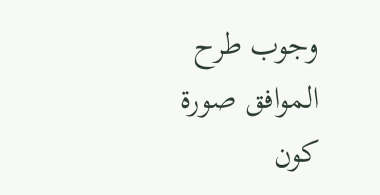وجوب طرح الموافق صورة كون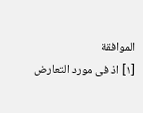الموافقة
[١] اذ فى مورد التعارض